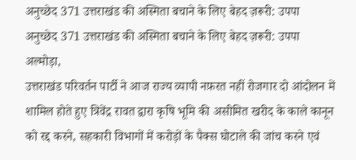अनुच्छेद 371 उत्तराखंड की अस्मिता बचाने के लिए बेहद ज़रूरी: उपपा
अनुच्छेद 371 उत्तराखंड की अस्मिता बचाने के लिए बेहद ज़रूरी: उपपा
अल्मोड़ा,
उत्तराखंड परिवर्तन पार्टी ने आज राज्य व्यापी नफ़रत नहीं रोजगार दो आंदोलन में शामिल होते हुए त्रिवेंद्र रावत द्वारा कृषि भूमि की असीमित खरीद के काले कानून को रद्द करने, सहकारी विभागों में करोड़ों के पैक्स घोटाले की जांच करने एवं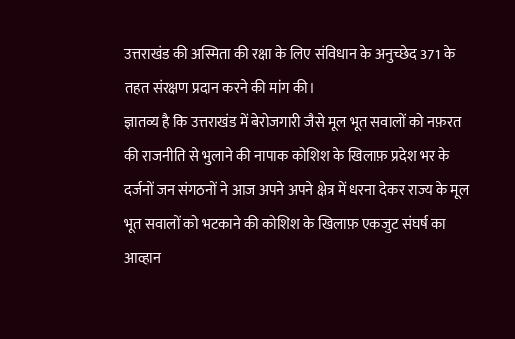उत्तराखंड की अस्मिता की रक्षा के लिए संविधान के अनुच्छेद 371 के तहत संरक्षण प्रदान करने की मांग की।
ज्ञातव्य है कि उत्तराखंड में बेरोजगारी जैसे मूल भूत सवालों को नफ़रत की राजनीति से भुलाने की नापाक कोशिश के खिलाफ़ प्रदेश भर के दर्जनों जन संगठनों ने आज अपने अपने क्षेत्र में धरना देकर राज्य के मूल भूत सवालों को भटकाने की कोशिश के खिलाफ़ एकजुट संघर्ष का आव्हान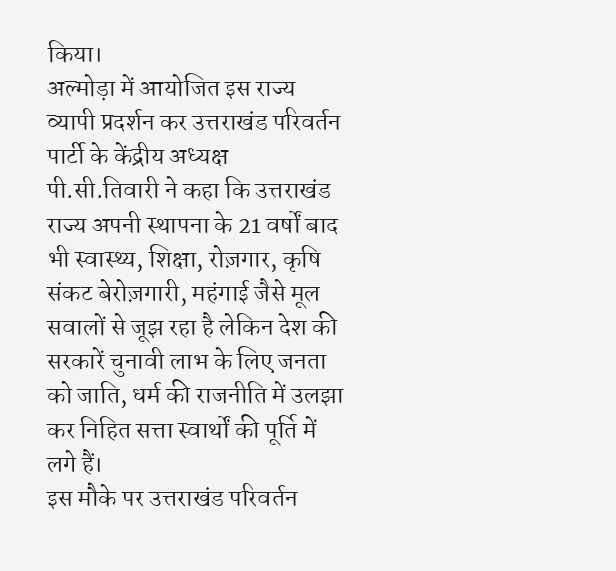किया।
अल्मोड़ा में आयोजित इस राज्य व्यापी प्रदर्शन कर उत्तराखंड परिवर्तन पार्टी के केंद्रीय अध्यक्ष पी.सी.तिवारी ने कहा कि उत्तराखंड राज्य अपनी स्थापना के 21 वर्षों बाद भी स्वास्थ्य, शिक्षा, रोज़गार, कृषि संकट बेरोज़गारी, महंगाई जैसे मूल सवालों से जूझ रहा है लेकिन देश की सरकारें चुनावी लाभ के लिए जनता को जाति, धर्म की राजनीति में उलझा कर निहित सत्ता स्वार्थों की पूर्ति में लगे हैं।
इस मौके पर उत्तराखंड परिवर्तन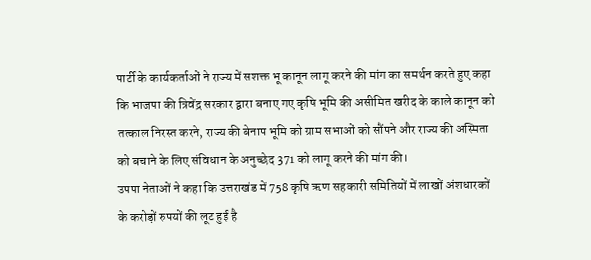पार्टी के कार्यकर्ताओं ने राज्य में सशक्त भू कानून लागू करने की मांग का समर्थन करते हुए कहा कि भाजपा की त्रिवेंद्र सरकार द्वारा बनाए गए कृषि भूमि की असीमित खरीद के काले कानून को तत्काल निरस्त करने, राज्य की बेनाप भूमि को ग्राम सभाओं को सौंपने और राज्य की अस्मिता को बचाने के लिए संविधान के अनुच्छेद 371 को लागू करने की मांग की।
उपपा नेताओं ने कहा कि उत्तराखंड में 758 कृषि ऋण सहकारी समितियों में लाखों अंशधारकों के करोड़ों रुपयों की लूट हुई है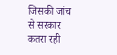जिसकी जांच से सरकार कतरा रही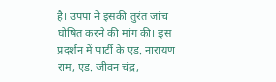है। उपपा ने इसकी तुरंत जांच घोषित करने की मांग की। इस प्रदर्शन में पार्टी के एड. नारायण राम, एड. जीवन चंद्र,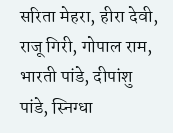सरिता मेहरा, हीरा देवी, राजू गिरी, गोपाल राम, भारती पांडे, दीपांशु पांडे, स्निग्धा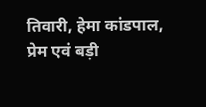तिवारी, हेमा कांडपाल, प्रेम एवं बड़ी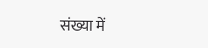संख्या में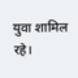युवा शामिल रहे।